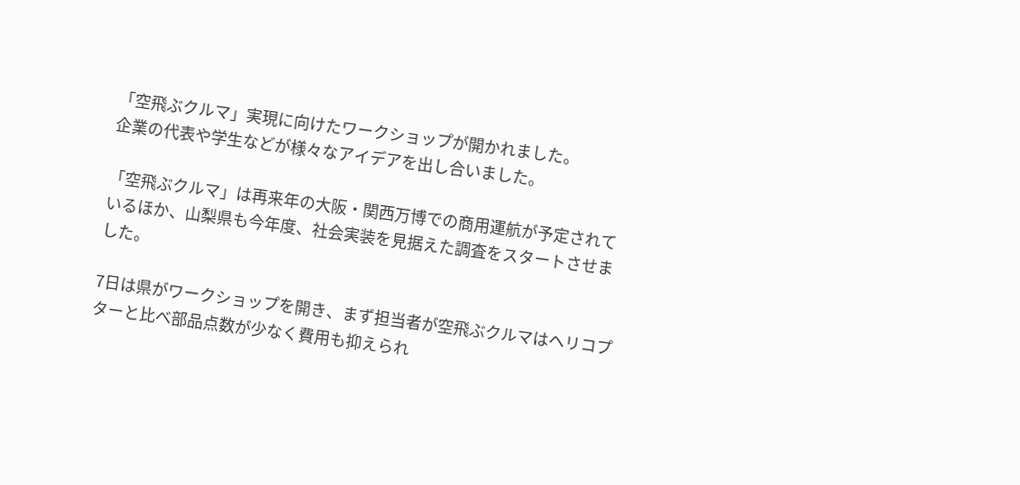「空飛ぶクルマ」実現に向けたワークショップが開かれました。
企業の代表や学生などが様々なアイデアを出し合いました。

「空飛ぶクルマ」は再来年の大阪・関西万博での商用運航が予定されているほか、山梨県も今年度、社会実装を見据えた調査をスタートさせました。

7日は県がワークショップを開き、まず担当者が空飛ぶクルマはヘリコプターと比べ部品点数が少なく費用も抑えられ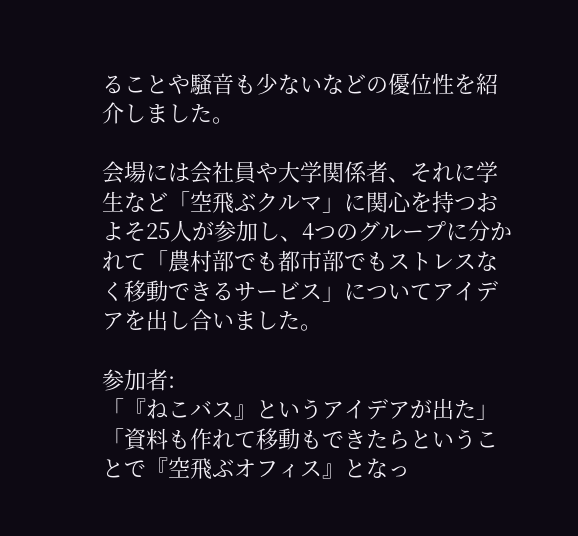ることや騒音も少ないなどの優位性を紹介しました。

会場には会社員や大学関係者、それに学生など「空飛ぶクルマ」に関心を持つおよそ25人が参加し、4つのグループに分かれて「農村部でも都市部でもストレスなく移動できるサービス」についてアイデアを出し合いました。

参加者:
「『ねこバス』というアイデアが出た」
「資料も作れて移動もできたらということで『空飛ぶオフィス』となっ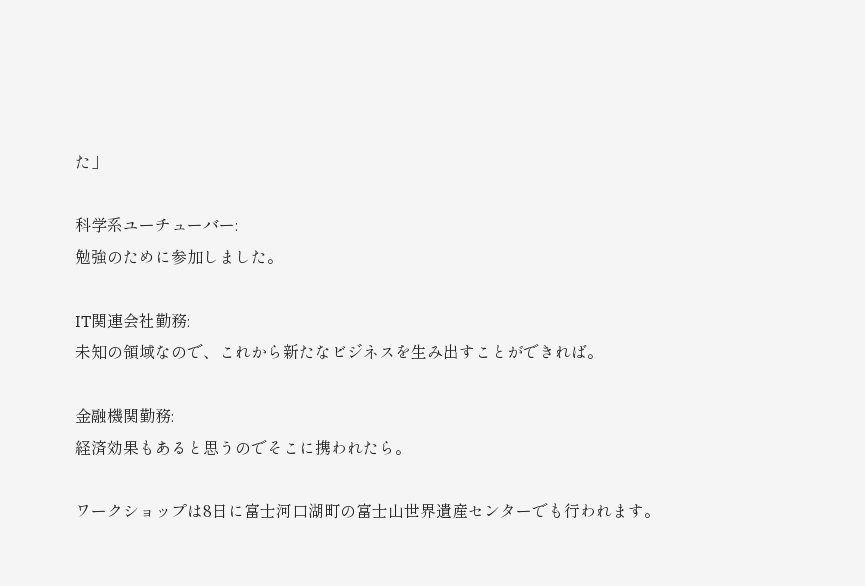た」

科学系ユーチューバー:
勉強のために参加しました。

IT関連会社勤務:
未知の領域なので、これから新たなビジネスを生み出すことができれば。

金融機関勤務:
経済効果もあると思うのでそこに携われたら。

ワークショップは8日に富士河口湖町の富士山世界遺産センターでも行われます。